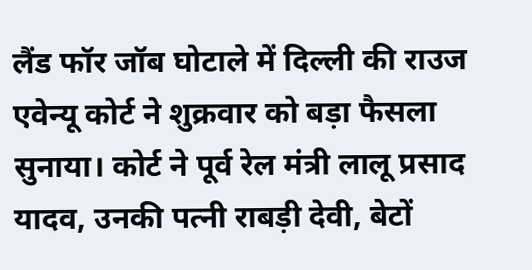लैंड फॉर जॉब घोटाले में दिल्ली की राउज एवेन्यू कोर्ट ने शुक्रवार को बड़ा फैसला सुनाया। कोर्ट ने पूर्व रेल मंत्री लालू प्रसाद यादव, उनकी पत्नी राबड़ी देवी, बेटों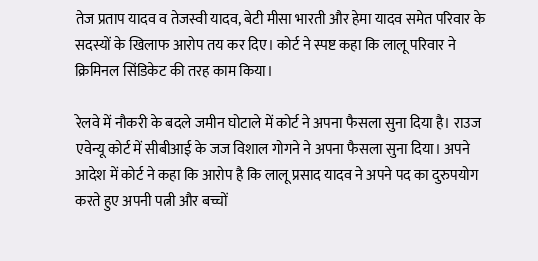तेज प्रताप यादव व तेजस्वी यादव, बेटी मीसा भारती और हेमा यादव समेत परिवार के सदस्यों के खिलाफ आरोप तय कर दिए। कोर्ट ने स्पष्ट कहा कि लालू परिवार ने क्रिमिनल सिंडिकेट की तरह काम किया।

रेलवे में नौकरी के बदले जमीन घोटाले में कोर्ट ने अपना फैसला सुना दिया है। राउज एवेन्यू कोर्ट में सीबीआई के जज विशाल गोगने ने अपना फैसला सुना दिया। अपने आदेश में कोर्ट ने कहा कि आरोप है कि लालू प्रसाद यादव ने अपने पद का दुरुपयोग करते हुए अपनी पत्नी और बच्चों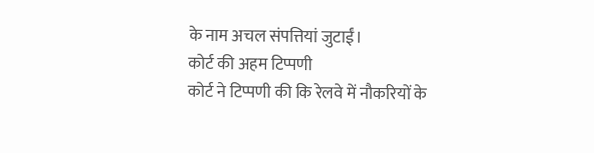के नाम अचल संपत्तियां जुटाईं।
कोर्ट की अहम टिप्पणी
कोर्ट ने टिप्पणी की कि रेलवे में नौकरियों के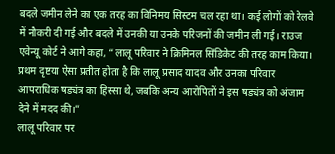बदले जमीन लेने का एक तरह का विनिमय सिस्टम चल रहा था। कई लोगों को रेलवे में नौकरी दी गई और बदले में उनकी या उनके परिजनों की जमीन ली गई। राउज एवेन्यू कोर्ट ने आगे कहा, “लालू परिवार ने क्रिमिनल सिंडिकेट की तरह काम किया। प्रथम दृष्टया ऐसा प्रतीत होता है कि लालू प्रसाद यादव और उनका परिवार आपराधिक षड्यंत्र का हिस्सा थे, जबकि अन्य आरोपितों ने इस षड्यंत्र को अंजाम देने में मदद की।”
लालू परिवार पर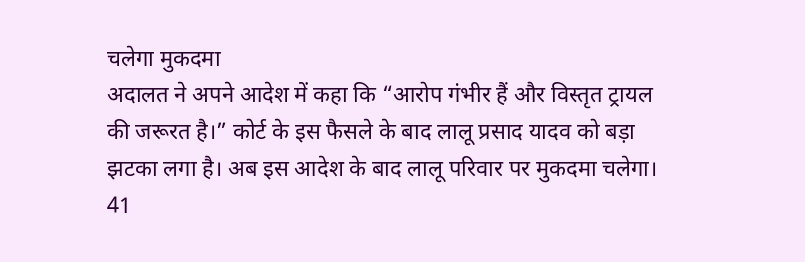चलेगा मुकदमा
अदालत ने अपने आदेश में कहा कि “आरोप गंभीर हैं और विस्तृत ट्रायल की जरूरत है।” कोर्ट के इस फैसले के बाद लालू प्रसाद यादव को बड़ा झटका लगा है। अब इस आदेश के बाद लालू परिवार पर मुकदमा चलेगा।
41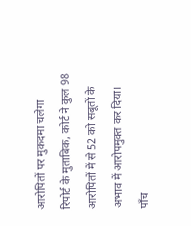आरोपितों पर मुकदमा चलेगा
रिपोर्ट के मुताबिक, कोर्ट ने कुल 98 आरोपितों में से 52 को सबूतों के अभाव में आरोपमुक्त कर दिया। पाँच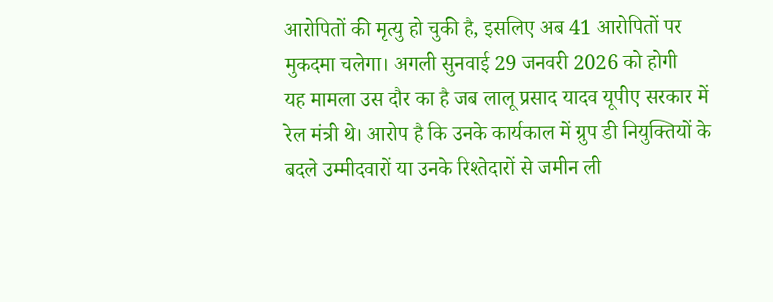आरोपितों की मृत्यु हो चुकी है, इसलिए अब 41 आरोपितों पर मुकदमा चलेगा। अगली सुनवाई 29 जनवरी 2026 को होगी
यह मामला उस दौर का है जब लालू प्रसाद यादव यूपीए सरकार में रेल मंत्री थे। आरोप है कि उनके कार्यकाल में ग्रुप डी नियुक्तियों के बदले उम्मीदवारों या उनके रिश्तेदारों से जमीन ली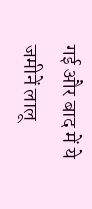गई और बाद में ये जमीनें लालू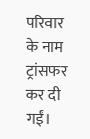परिवार के नाम ट्रांसफर कर दी गईं।